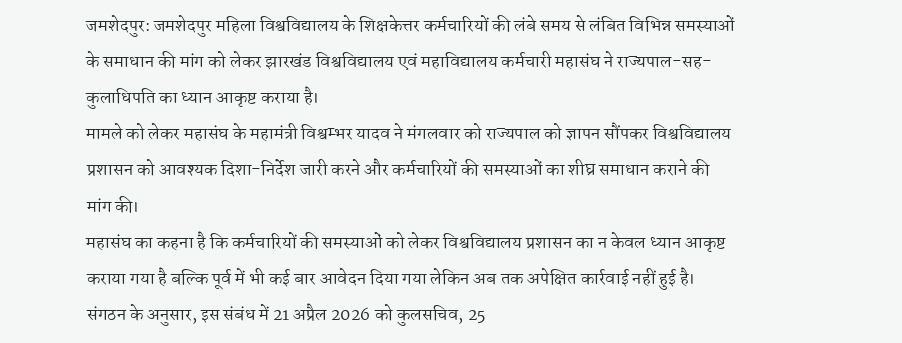जमशेदपुर: जमशेदपुर महिला विश्वविद्यालय के शिक्षकेत्तर कर्मचारियों की लंबे समय से लंबित विभिन्न समस्याओं के समाधान की मांग को लेकर झारखंड विश्वविद्यालय एवं महाविद्यालय कर्मचारी महासंघ ने राज्यपाल-सह-कुलाधिपति का ध्यान आकृष्ट कराया है।
मामले को लेकर महासंघ के महामंत्री विश्वम्भर यादव ने मंगलवार को राज्यपाल को ज्ञापन सौंपकर विश्वविद्यालय प्रशासन को आवश्यक दिशा-निर्देश जारी करने और कर्मचारियों की समस्याओं का शीघ्र समाधान कराने की मांग की।
महासंघ का कहना है कि कर्मचारियों की समस्याओं को लेकर विश्वविद्यालय प्रशासन का न केवल ध्यान आकृष्ट कराया गया है बल्कि पूर्व में भी कई बार आवेदन दिया गया लेकिन अब तक अपेक्षित कार्रवाई नहीं हुई है।
संगठन के अनुसार, इस संबंध में 21 अप्रैल 2026 को कुलसचिव, 25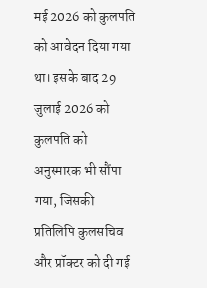मई 2026 को कुलपति को आवेदन दिया गया था। इसके बाद 29 जुलाई 2026 को कुलपति को अनुस्मारक भी सौंपा गया, जिसकी प्रतिलिपि कुलसचिव और प्रॉक्टर को दी गई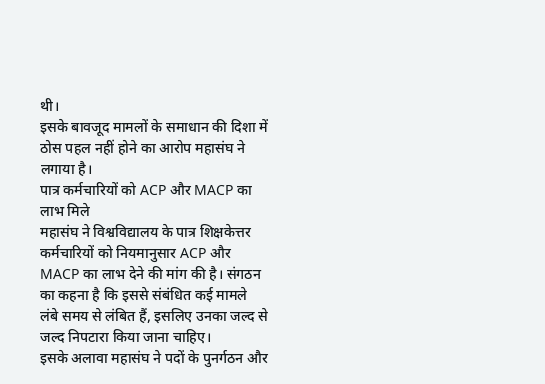थी।
इसके बावजूद मामलों के समाधान की दिशा में ठोस पहल नहीं होने का आरोप महासंघ ने लगाया है।
पात्र कर्मचारियों को ACP और MACP का लाभ मिले
महासंघ ने विश्वविद्यालय के पात्र शिक्षकेत्तर कर्मचारियों को नियमानुसार ACP और MACP का लाभ देने की मांग की है। संगठन का कहना है कि इससे संबंधित कई मामले लंबे समय से लंबित हैं, इसलिए उनका जल्द से जल्द निपटारा किया जाना चाहिए।
इसके अलावा महासंघ ने पदों के पुनर्गठन और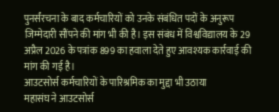पुनर्संरचना के बाद कर्मचारियों को उनके संबंधित पदों के अनुरूप जिम्मेदारी सौंपने की मांग भी की है। इस संबंध में विश्वविद्यालय के 29 अप्रैल 2026 के पत्रांक 899 का हवाला देते हुए आवश्यक कार्रवाई की मांग की गई है।
आउटसोर्स कर्मचारियों के पारिश्रमिक का मुद्दा भी उठाया
महासंघ ने आउटसोर्स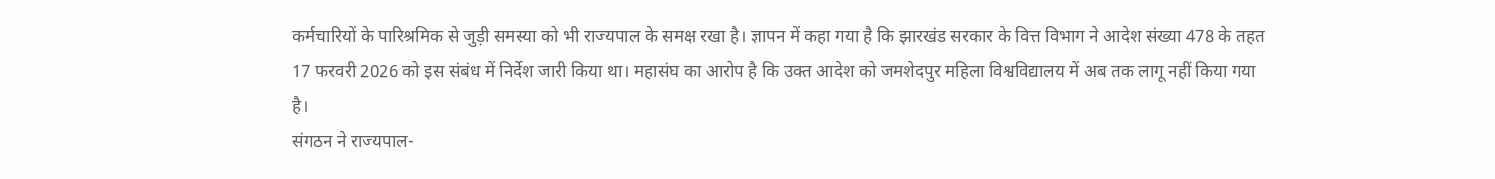कर्मचारियों के पारिश्रमिक से जुड़ी समस्या को भी राज्यपाल के समक्ष रखा है। ज्ञापन में कहा गया है कि झारखंड सरकार के वित्त विभाग ने आदेश संख्या 478 के तहत 17 फरवरी 2026 को इस संबंध में निर्देश जारी किया था। महासंघ का आरोप है कि उक्त आदेश को जमशेदपुर महिला विश्वविद्यालय में अब तक लागू नहीं किया गया है।
संगठन ने राज्यपाल-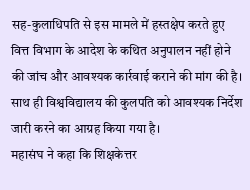सह-कुलाधिपति से इस मामले में हस्तक्षेप करते हुए वित्त विभाग के आदेश के कथित अनुपालन नहीं होने की जांच और आवश्यक कार्रवाई कराने की मांग की है। साथ ही विश्वविद्यालय की कुलपति को आवश्यक निर्देश जारी करने का आग्रह किया गया है।
महासंघ ने कहा कि शिक्षकेत्तर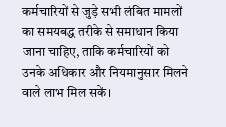कर्मचारियों से जुड़े सभी लंबित मामलों का समयबद्ध तरीके से समाधान किया जाना चाहिए, ताकि कर्मचारियों को उनके अधिकार और नियमानुसार मिलने वाले लाभ मिल सकें।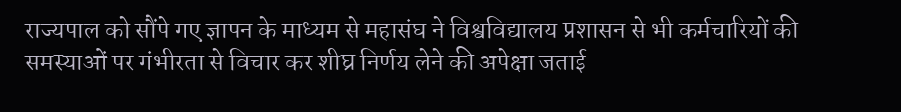राज्यपाल को सौंपे गए ज्ञापन के माध्यम से महासंघ ने विश्वविद्यालय प्रशासन से भी कर्मचारियों की समस्याओं पर गंभीरता से विचार कर शीघ्र निर्णय लेने की अपेक्षा जताई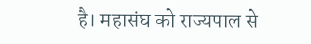है। महासंघ को राज्यपाल से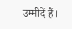उम्मीदें हैं।